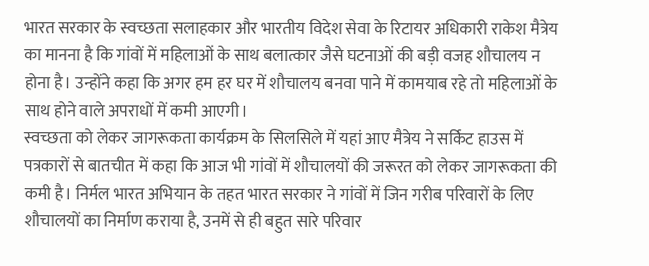भारत सरकार के स्वच्छता सलाहकार और भारतीय विदेश सेवा के रिटायर अधिकारी राकेश मैत्रेय का मानना है कि गांवों में महिलाओं के साथ बलात्कार जैसे घटनाओं की बड़ी वजह शौचालय न होना है। उन्होंने कहा कि अगर हम हर घर में शौचालय बनवा पाने में कामयाब रहे तो महिलाओं के साथ होने वाले अपराधों में कमी आएगी।
स्वच्छता को लेकर जागरूकता कार्यक्रम के सिलसिले में यहां आए मैत्रेय ने सर्किट हाउस में पत्रकारों से बातचीत में कहा कि आज भी गांवों में शौचालयों की जरूरत को लेकर जागरूकता की कमी है। निर्मल भारत अभियान के तहत भारत सरकार ने गांवों में जिन गरीब परिवारों के लिए शौचालयों का निर्माण कराया है, उनमें से ही बहुत सारे परिवार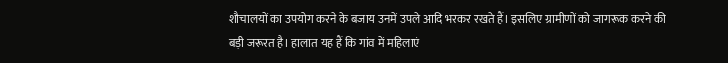शौचालयों का उपयोग करने के बजाय उनमें उपले आदि भरकर रखते हैं। इसलिए ग्रामीणों को जागरूक करने की बड़ी जरूरत है। हालात यह हैं कि गांव में महिलाएं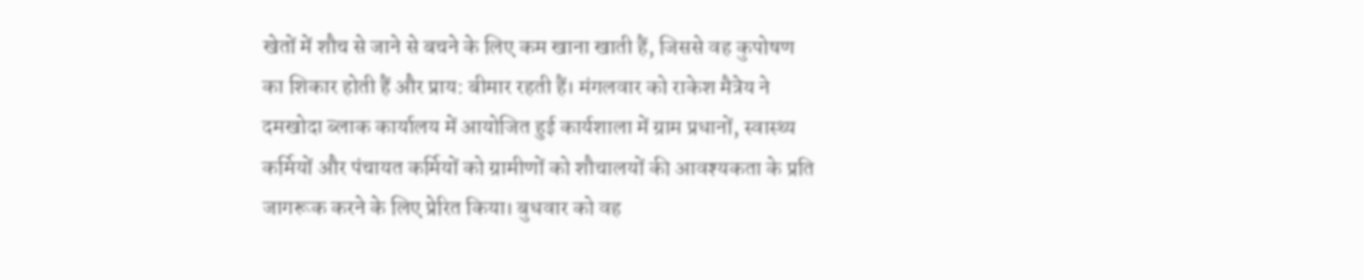खेतों में शौच से जाने से बचने के लिए कम खाना खाती हैं, जिससे वह कुपोषण का शिकार होती हैं और प्राय: बीमार रहती हैं। मंगलवार को राकेश मैत्रेय ने दमखोदा ब्लाक कार्यालय में आयोजित हुई कार्यशाला में ग्राम प्रधानों, स्वास्थ्य कर्मियों और पंचायत कर्मियों को ग्रामीणों को शौचालयों की आवश्यकता के प्रति जागरूक करने के लिए प्रेरित किया। बुधवार को वह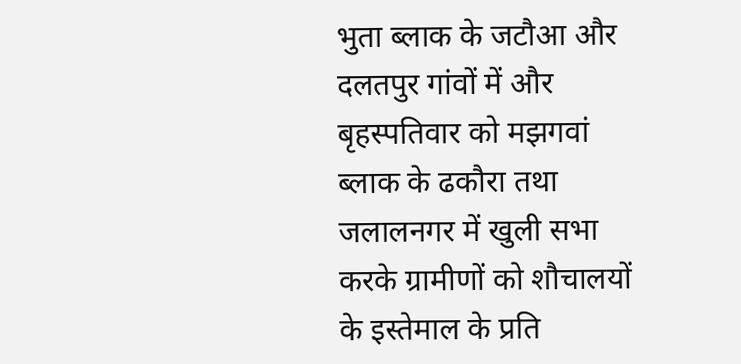भुता ब्लाक के जटौआ और दलतपुर गांवों में और बृहस्पतिवार को मझगवां ब्लाक के ढकौरा तथा जलालनगर में खुली सभा करके ग्रामीणों को शौचालयों के इस्तेमाल के प्रति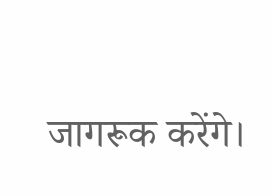जागरूक करेंगे।